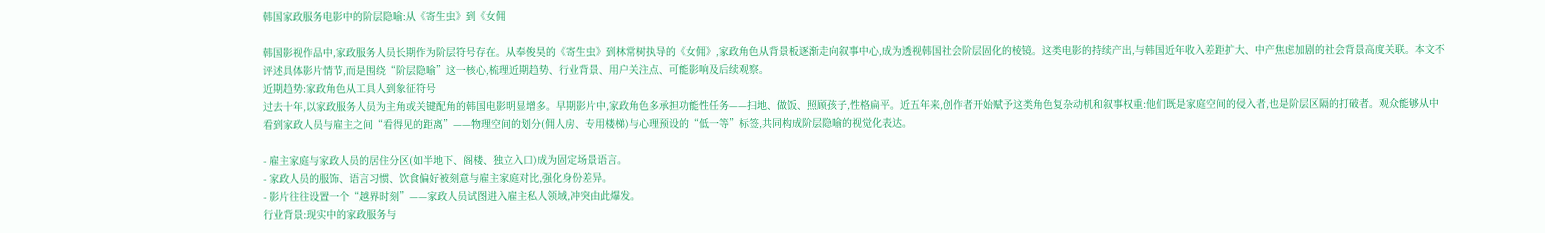韩国家政服务电影中的阶层隐喻:从《寄生虫》到《女佣

韩国影视作品中,家政服务人员长期作为阶层符号存在。从奉俊昊的《寄生虫》到林常树执导的《女佣》,家政角色从背景板逐渐走向叙事中心,成为透视韩国社会阶层固化的棱镜。这类电影的持续产出,与韩国近年收入差距扩大、中产焦虑加剧的社会背景高度关联。本文不评述具体影片情节,而是围绕“阶层隐喻”这一核心,梳理近期趋势、行业背景、用户关注点、可能影响及后续观察。
近期趋势:家政角色从工具人到象征符号
过去十年,以家政服务人员为主角或关键配角的韩国电影明显增多。早期影片中,家政角色多承担功能性任务——扫地、做饭、照顾孩子,性格扁平。近五年来,创作者开始赋予这类角色复杂动机和叙事权重:他们既是家庭空间的侵入者,也是阶层区隔的打破者。观众能够从中看到家政人员与雇主之间“看得见的距离”——物理空间的划分(佣人房、专用楼梯)与心理预设的“低一等”标签,共同构成阶层隐喻的视觉化表达。

- 雇主家庭与家政人员的居住分区(如半地下、阁楼、独立入口)成为固定场景语言。
- 家政人员的服饰、语言习惯、饮食偏好被刻意与雇主家庭对比,强化身份差异。
- 影片往往设置一个“越界时刻”——家政人员试图进入雇主私人领域,冲突由此爆发。
行业背景:现实中的家政服务与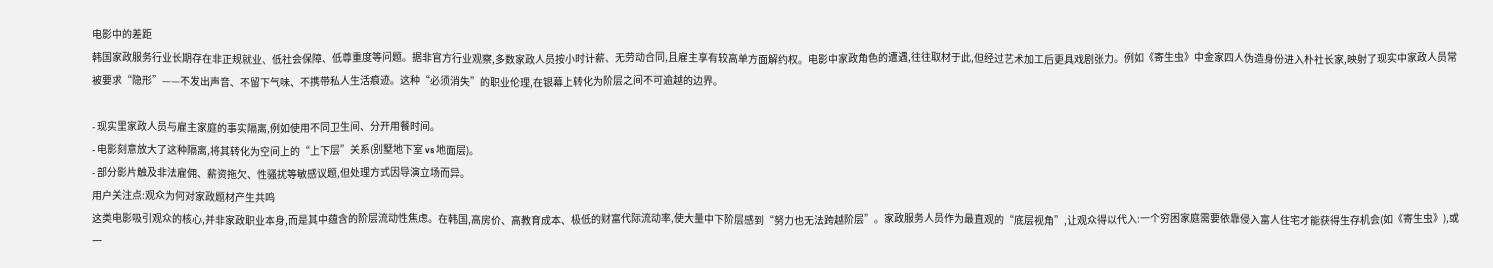电影中的差距
韩国家政服务行业长期存在非正规就业、低社会保障、低尊重度等问题。据非官方行业观察,多数家政人员按小时计薪、无劳动合同,且雇主享有较高单方面解约权。电影中家政角色的遭遇,往往取材于此,但经过艺术加工后更具戏剧张力。例如《寄生虫》中金家四人伪造身份进入朴社长家,映射了现实中家政人员常被要求“隐形”——不发出声音、不留下气味、不携带私人生活痕迹。这种“必须消失”的职业伦理,在银幕上转化为阶层之间不可逾越的边界。

- 现实里家政人员与雇主家庭的事实隔离,例如使用不同卫生间、分开用餐时间。
- 电影刻意放大了这种隔离,将其转化为空间上的“上下层”关系(别墅地下室 vs 地面层)。
- 部分影片触及非法雇佣、薪资拖欠、性骚扰等敏感议题,但处理方式因导演立场而异。
用户关注点:观众为何对家政题材产生共鸣
这类电影吸引观众的核心,并非家政职业本身,而是其中蕴含的阶层流动性焦虑。在韩国,高房价、高教育成本、极低的财富代际流动率,使大量中下阶层感到“努力也无法跨越阶层”。家政服务人员作为最直观的“底层视角”,让观众得以代入:一个穷困家庭需要依靠侵入富人住宅才能获得生存机会(如《寄生虫》),或一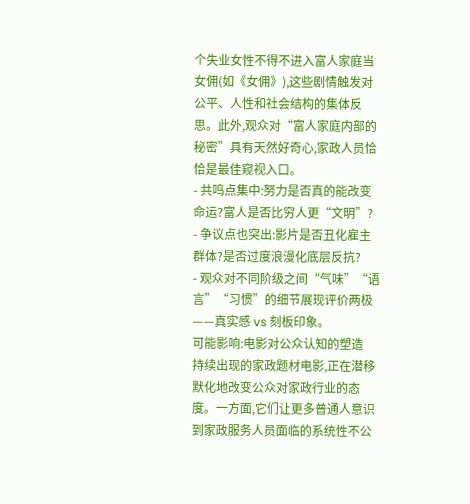个失业女性不得不进入富人家庭当女佣(如《女佣》),这些剧情触发对公平、人性和社会结构的集体反思。此外,观众对“富人家庭内部的秘密”具有天然好奇心,家政人员恰恰是最佳窥视入口。
- 共鸣点集中:努力是否真的能改变命运?富人是否比穷人更“文明”?
- 争议点也突出:影片是否丑化雇主群体?是否过度浪漫化底层反抗?
- 观众对不同阶级之间“气味”“语言”“习惯”的细节展现评价两极——真实感 vs 刻板印象。
可能影响:电影对公众认知的塑造
持续出现的家政题材电影,正在潜移默化地改变公众对家政行业的态度。一方面,它们让更多普通人意识到家政服务人员面临的系统性不公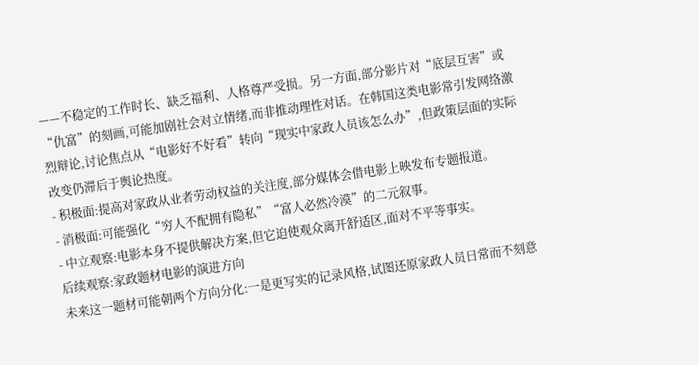——不稳定的工作时长、缺乏福利、人格尊严受损。另一方面,部分影片对“底层互害”或“仇富”的刻画,可能加剧社会对立情绪,而非推动理性对话。在韩国这类电影常引发网络激烈辩论,讨论焦点从“电影好不好看”转向“现实中家政人员该怎么办”,但政策层面的实际改变仍滞后于舆论热度。
- 积极面:提高对家政从业者劳动权益的关注度,部分媒体会借电影上映发布专题报道。
- 消极面:可能强化“穷人不配拥有隐私”“富人必然冷漠”的二元叙事。
- 中立观察:电影本身不提供解决方案,但它迫使观众离开舒适区,面对不平等事实。
后续观察:家政题材电影的演进方向
未来这一题材可能朝两个方向分化:一是更写实的记录风格,试图还原家政人员日常而不刻意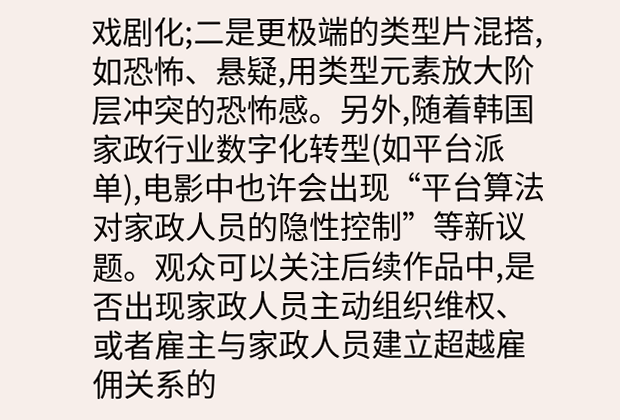戏剧化;二是更极端的类型片混搭,如恐怖、悬疑,用类型元素放大阶层冲突的恐怖感。另外,随着韩国家政行业数字化转型(如平台派单),电影中也许会出现“平台算法对家政人员的隐性控制”等新议题。观众可以关注后续作品中,是否出现家政人员主动组织维权、或者雇主与家政人员建立超越雇佣关系的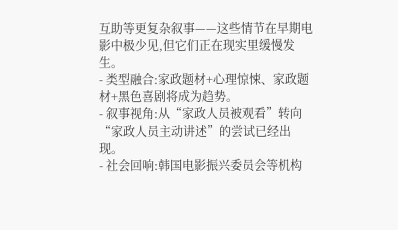互助等更复杂叙事——这些情节在早期电影中极少见,但它们正在现实里缓慢发生。
- 类型融合:家政题材+心理惊悚、家政题材+黑色喜剧将成为趋势。
- 叙事视角:从“家政人员被观看”转向“家政人员主动讲述”的尝试已经出现。
- 社会回响:韩国电影振兴委员会等机构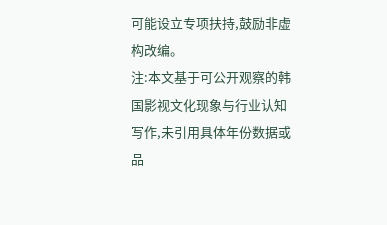可能设立专项扶持,鼓励非虚构改编。
注:本文基于可公开观察的韩国影视文化现象与行业认知写作,未引用具体年份数据或品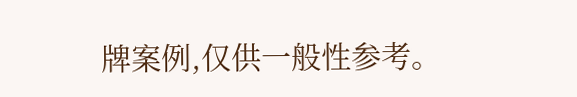牌案例,仅供一般性参考。